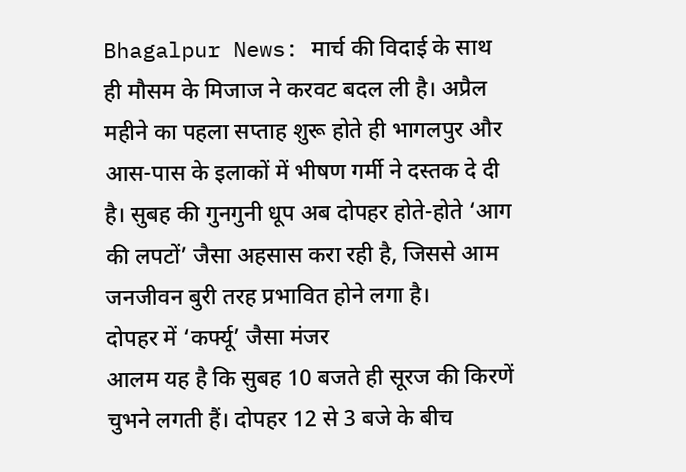Bhagalpur News: मार्च की विदाई के साथ ही मौसम के मिजाज ने करवट बदल ली है। अप्रैल महीने का पहला सप्ताह शुरू होते ही भागलपुर और आस-पास के इलाकों में भीषण गर्मी ने दस्तक दे दी है। सुबह की गुनगुनी धूप अब दोपहर होते-होते ‘आग की लपटों’ जैसा अहसास करा रही है, जिससे आम जनजीवन बुरी तरह प्रभावित होने लगा है।
दोपहर में ‘कर्फ्यू’ जैसा मंजर
आलम यह है कि सुबह 10 बजते ही सूरज की किरणें चुभने लगती हैं। दोपहर 12 से 3 बजे के बीच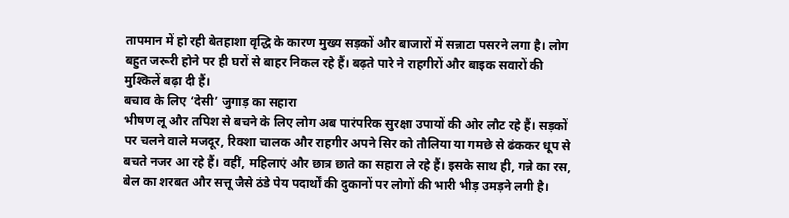तापमान में हो रही बेतहाशा वृद्धि के कारण मुख्य सड़कों और बाजारों में सन्नाटा पसरने लगा है। लोग बहुत जरूरी होने पर ही घरों से बाहर निकल रहे हैं। बढ़ते पारे ने राहगीरों और बाइक सवारों की मुश्किलें बढ़ा दी हैं।
बचाव के लिए ‘देसी’ जुगाड़ का सहारा
भीषण लू और तपिश से बचने के लिए लोग अब पारंपरिक सुरक्षा उपायों की ओर लौट रहे हैं। सड़कों पर चलने वाले मजदूर, रिक्शा चालक और राहगीर अपने सिर को तौलिया या गमछे से ढंककर धूप से बचते नजर आ रहे हैं। वहीं, महिलाएं और छात्र छाते का सहारा ले रहे हैं। इसके साथ ही, गन्ने का रस, बेल का शरबत और सत्तू जैसे ठंडे पेय पदार्थों की दुकानों पर लोगों की भारी भीड़ उमड़ने लगी है।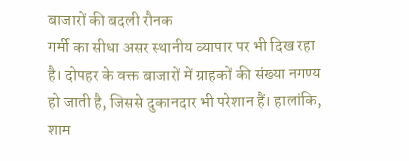बाजारों की बदली रौनक
गर्मी का सीधा असर स्थानीय व्यापार पर भी दिख रहा है। दोपहर के वक्त बाजारों में ग्राहकों की संख्या नगण्य हो जाती है, जिससे दुकानदार भी परेशान हैं। हालांकि, शाम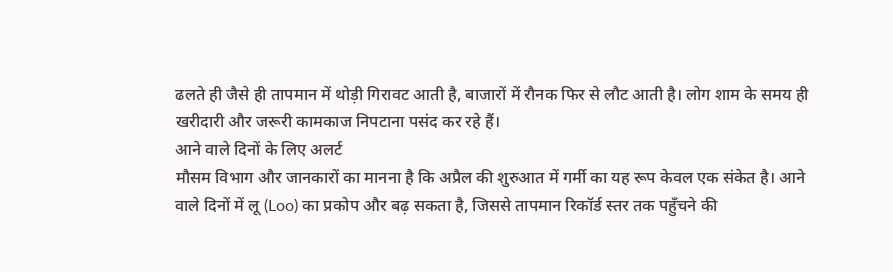ढलते ही जैसे ही तापमान में थोड़ी गिरावट आती है, बाजारों में रौनक फिर से लौट आती है। लोग शाम के समय ही खरीदारी और जरूरी कामकाज निपटाना पसंद कर रहे हैं।
आने वाले दिनों के लिए अलर्ट
मौसम विभाग और जानकारों का मानना है कि अप्रैल की शुरुआत में गर्मी का यह रूप केवल एक संकेत है। आने वाले दिनों में लू (Loo) का प्रकोप और बढ़ सकता है, जिससे तापमान रिकॉर्ड स्तर तक पहुँचने की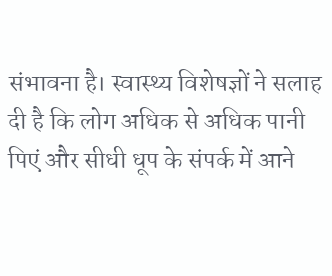संभावना है। स्वास्थ्य विशेषज्ञों ने सलाह दी है कि लोग अधिक से अधिक पानी पिएं और सीधी धूप के संपर्क में आने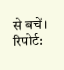से बचें।
रिपोर्ट: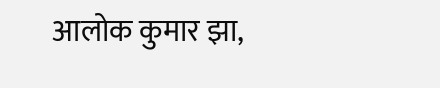आलोक कुमार झा,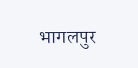भागलपुर